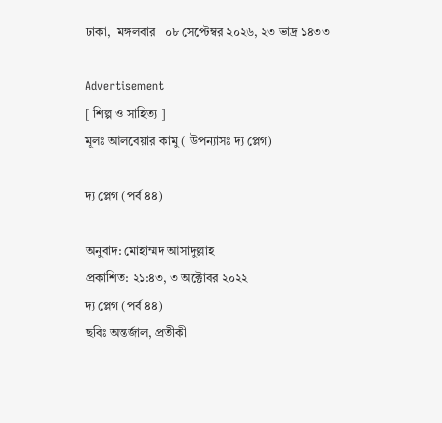ঢাকা,  মঙ্গলবার   ০৮ সেপ্টেম্বর ২০২৬, ২৩ ভাদ্র ১৪৩৩

Advertisement
[ শিল্প ও সাহিত্য ]
মূলঃ আলবেয়ার কামু ( উপন্যাসঃ দ্য প্লেগ)

দ্য প্লেগ (পর্ব ৪৪)

অনুবাদ: মোহাম্মদ আসাদুল্লাহ
প্রকাশিত: ২১:৪৩, ৩ অক্টোবর ২০২২
দ্য প্লেগ (পর্ব ৪৪)
ছবিঃ অন্তর্জাল, প্রতীকী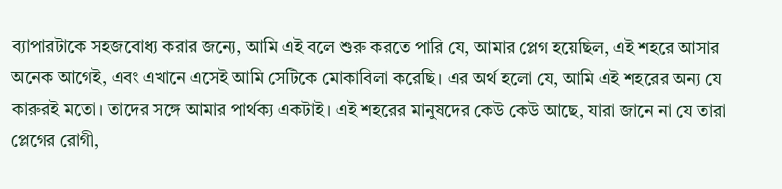ব্যাপারটাকে সহজবোধ্য করার জন্যে, আমি এই বলে শুরু করতে পারি যে, আমার প্লেগ হয়েছিল, এই শহরে আসার অনেক আগেই, এবং এখানে এসেই আমি সেটিকে মোকাবিলা করেছি। এর অর্থ হলো যে, আমি এই শহরের অন্য যে কারুরই মতো। তাদের সঙ্গে আমার পার্থক্য একটাই। এই শহরের মানুষদের কেউ কেউ আছে, যারা জানে না যে তারা প্লেগের রোগী,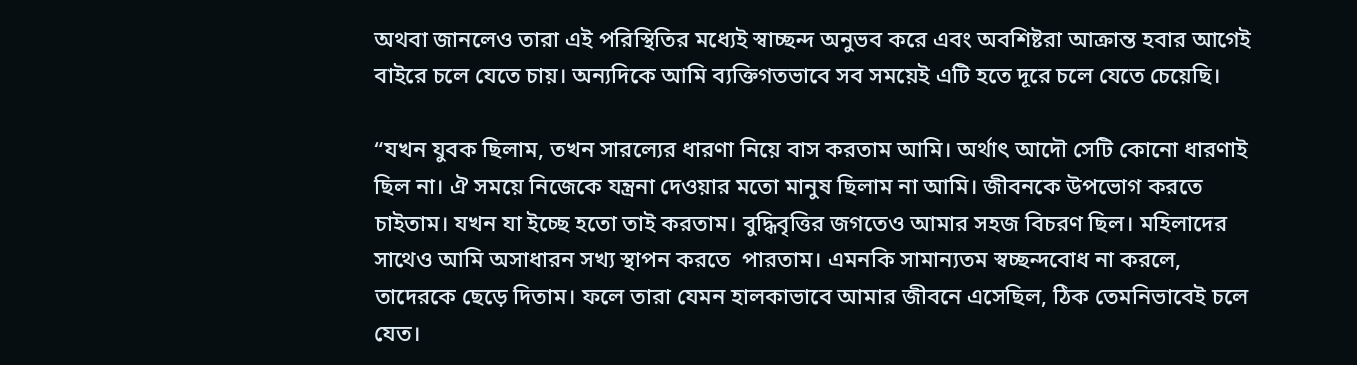অথবা জানলেও তারা এই পরিস্থিতির মধ্যেই স্বাচ্ছন্দ অনুভব করে এবং অবশিষ্টরা আক্রান্ত হবার আগেই বাইরে চলে যেতে চায়। অন্যদিকে আমি ব্যক্তিগতভাবে সব সময়েই এটি হতে দূরে চলে যেতে চেয়েছি।

“যখন যুবক ছিলাম, তখন সারল্যের ধারণা নিয়ে বাস করতাম আমি। অর্থাৎ আদৌ সেটি কোনো ধারণাই  ছিল না। ঐ সময়ে নিজেকে যন্ত্রনা দেওয়ার মতো মানুষ ছিলাম না আমি। জীবনকে উপভোগ করতে চাইতাম। যখন যা ইচ্ছে হতো তাই করতাম। বুদ্ধিবৃত্তির জগতেও আমার সহজ বিচরণ ছিল। মহিলাদের সাথেও আমি অসাধারন সখ্য স্থাপন করতে  পারতাম। এমনকি সামান্যতম স্বচ্ছন্দবোধ না করলে, তাদেরকে ছেড়ে দিতাম। ফলে তারা যেমন হালকাভাবে আমার জীবনে এসেছিল, ঠিক তেমনিভাবেই চলে যেত।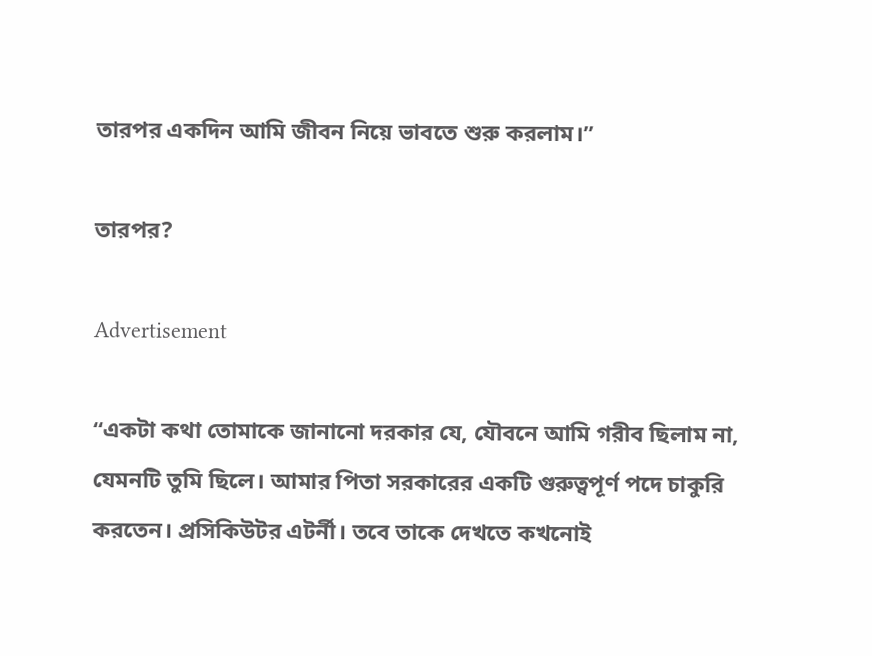তারপর একদিন আমি জীবন নিয়ে ভাবতে শুরু করলাম।”

তারপর?

Advertisement

“একটা কথা তোমাকে জানানো দরকার যে, যৌবনে আমি গরীব ছিলাম না, যেমনটি তুমি ছিলে। আমার পিতা সরকারের একটি গুরুত্বপূর্ণ পদে চাকুরি করতেন। প্রসিকিউটর এটর্নী। তবে তাকে দেখতে কখনোই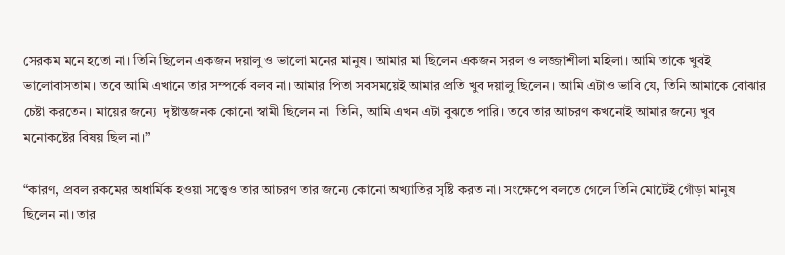সেরকম মনে হতো না। তিনি ছিলেন একজন দয়ালু ও ভালো মনের মানুষ। আমার মা ছিলেন একজন সরল ও লজ্জাশীলা মহিলা। আমি তাকে খুবই ভালোবাসতাম। তবে আমি এখানে তার সম্পর্কে বলব না। আমার পিতা সবসময়েই আমার প্রতি খুব দয়ালু ছিলেন। আমি এটাও ভাবি যে, তিনি আমাকে বোঝার চেষ্টা করতেন। মায়ের জন্যে  দৃষ্টান্তজনক কোনো স্বামী ছিলেন না  তিনি, আমি এখন এটা বুঝতে পারি। তবে তার আচরণ কখনোই আমার জন্যে খুব মনোকষ্টের বিষয় ছিল না।”

“কারণ, প্রবল রকমের অধার্মিক হওয়া সত্ত্বেও তার আচরণ তার জন্যে কোনো অখ্যাতির সৃষ্টি করত না। সংক্ষেপে বলতে গেলে তিনি মোটেই গোঁড়া মানুষ ছিলেন না। তার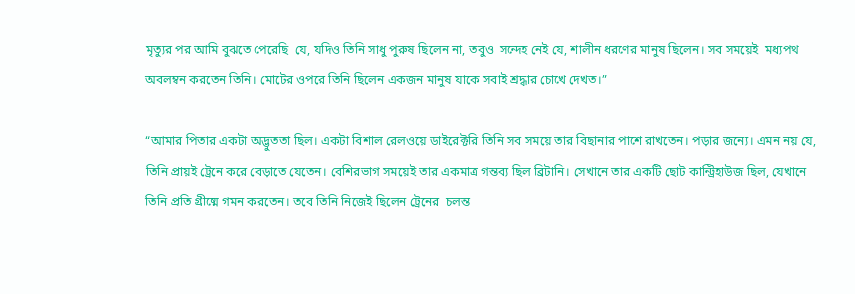মৃত্যুর পর আমি বুঝতে পেরেছি  যে, যদিও তিনি সাধু পুরুষ ছিলেন না, তবুও  সন্দেহ নেই যে, শালীন ধরণের মানুষ ছিলেন। সব সময়েই  মধ্যপথ অবলম্বন করতেন তিনি। মোটের ওপরে তিনি ছিলেন একজন মানুষ যাকে সবাই শ্রদ্ধার চোখে দেখত।”

“আমার পিতার একটা অদ্ভুততা ছিল। একটা বিশাল রেলওয়ে ডাইরেক্টরি তিনি সব সময়ে তার বিছানার পাশে রাখতেন। পড়ার জন্যে। এমন নয় যে, তিনি প্রায়ই ট্রেনে করে বেড়াতে যেতেন। বেশিরভাগ সময়েই তার একমাত্র গন্তব্য ছিল ব্রিটানি। সেখানে তার একটি ছোট কান্ট্রিহাউজ ছিল, যেখানে তিনি প্রতি গ্রীষ্মে গমন করতেন। তবে তিনি নিজেই ছিলেন ট্রেনের  চলন্ত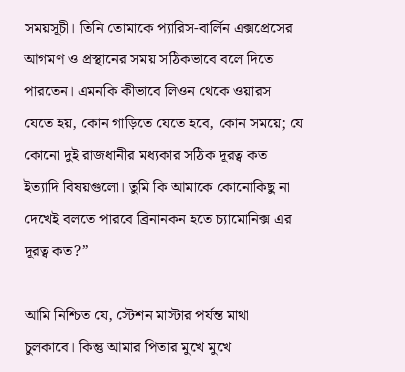সময়সূচী। তিনি তোমাকে প্যারিস-বার্লিন এক্সপ্রেসের আগমণ ও প্রস্থানের সময় সঠিকভাবে বলে দিতে পারতেন। এমনকি কীভাবে লিওন থেকে ওয়ারস যেতে হয়, কোন গাড়িতে যেতে হবে, কোন সময়ে; যে কোনো দুই রাজধানীর মধ্যকার সঠিক দূরত্ব কত ইত্যাদি বিষয়গুলো। তুমি কি আমাকে কোনোকিছু না দেখেই বলতে পারবে ব্রিনানকন হতে চ্যামোনিক্স এর দূরত্ব কত?”

আমি নিশ্চিত যে, স্টেশন মাস্টার পর্যন্ত মাথা চুলকাবে। কিন্তু আমার পিতার মুখে মুখে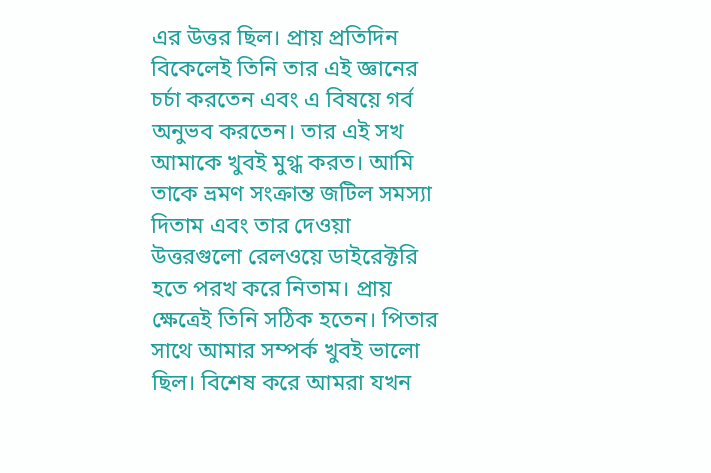এর উত্তর ছিল। প্রায় প্রতিদিন বিকেলেই তিনি তার এই জ্ঞানের চর্চা করতেন এবং এ বিষয়ে গর্ব অনুভব করতেন। তার এই সখ আমাকে খুবই মুগ্ধ করত। আমি তাকে ভ্রমণ সংক্রান্ত জটিল সমস্যা দিতাম এবং তার দেওয়া  উত্তরগুলো রেলওয়ে ডাইরেক্টরি হতে পরখ করে নিতাম। প্রায় ক্ষেত্রেই তিনি সঠিক হতেন। পিতার সাথে আমার সম্পর্ক খুবই ভালো ছিল। বিশেষ করে আমরা যখন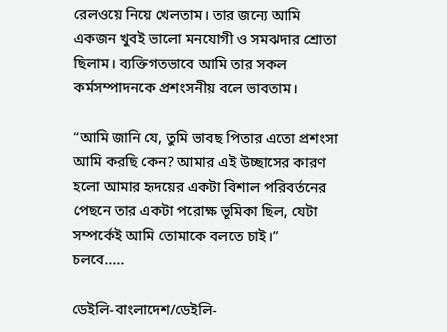রেলওয়ে নিয়ে খেলতাম। তার জন্যে আমি একজন খুবই ভালো মনযোগী ও সমঝদার শ্রোতা ছিলাম। ব্যক্তিগতভাবে আমি তার সকল কর্মসম্পাদনকে প্রশংসনীয় বলে ভাবতাম।

“আমি জানি যে, তুমি ভাবছ পিতার এতো প্রশংসা আমি করছি কেন? আমার এই উচ্ছাসের কারণ হলো আমার হৃদয়ের একটা বিশাল পরিবর্তনের পেছনে তার একটা পরোক্ষ ভূমিকা ছিল, যেটা সম্পর্কেই আমি তোমাকে বলতে চাই।”
চলবে.....

ডেইলি-বাংলাদেশ/ডেইলি-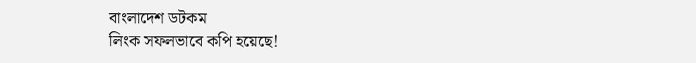বাংলাদেশ ডটকম
লিংক সফলভাবে কপি হয়েছে!